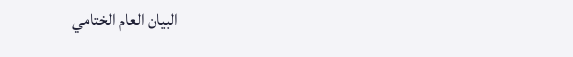البيان العام الختامي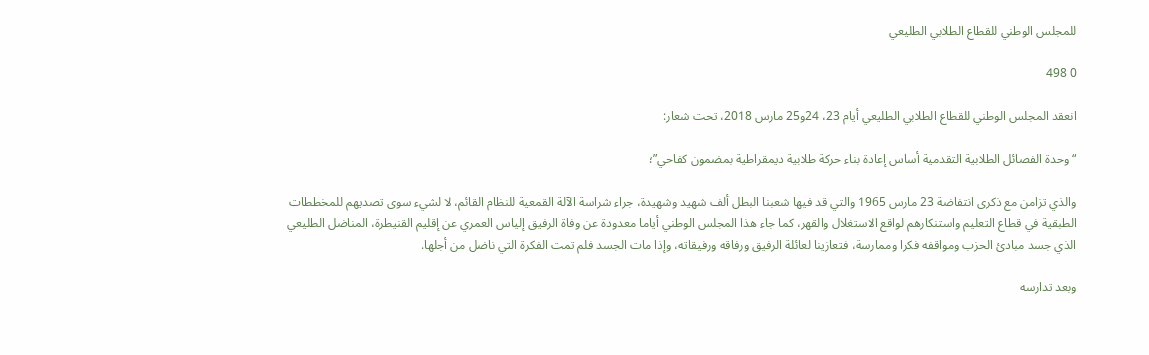للمجلس الوطني للقطاع الطلابي الطليعي

0 498

انعقد المجلس الوطني للقطاع الطلابي الطليعي أيام 23، 24و25 مارس 2018، تحت شعار:

“وحدة الفصائل الطلابية التقدمية أساس إعادة بناء حركة طلابية ديمقراطية بمضمون كفاحي”؛

والذي تزامن مع ذكرى انتفاضة 23 مارس 1965 والتي قد فيها شعبنا البطل ألف شهيد وشهيدة، جراء شراسة الآلة القمعية للنظام القائم، لا لشيء سوى تصديهم للمخططات الطبقية في قطاع التعليم واستنكارهم لواقع الاستغلال والقهر، كما جاء هذا المجلس الوطني أياما معدودة عن وفاة الرفيق إلياس العمري عن إقليم القنيطرة، المناضل الطليعي الذي جسد مبادئ الحزب ومواقفه فكرا وممارسة، فتعازينا لعائلة الرفيق ورفاقه ورفيقاته، وإذا مات الجسد فلم تمت الفكرة التي ناضل من أجلها.

وبعد تدارسه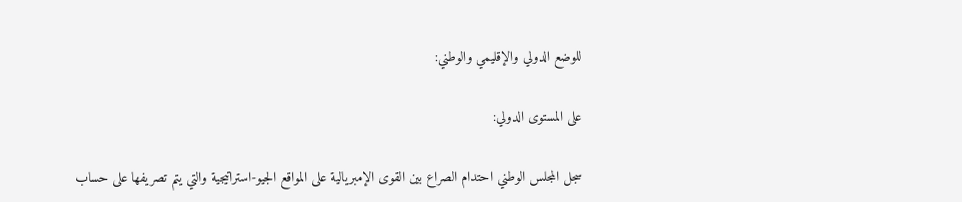للوضع الدولي والإقليمي والوطني:

على المستوى الدولي:

سجل المجلس الوطني احتدام الصراع بين القوى الإمبريالية على المواقع الجيو-استراتيجية والتي يتم تصريفها على حساب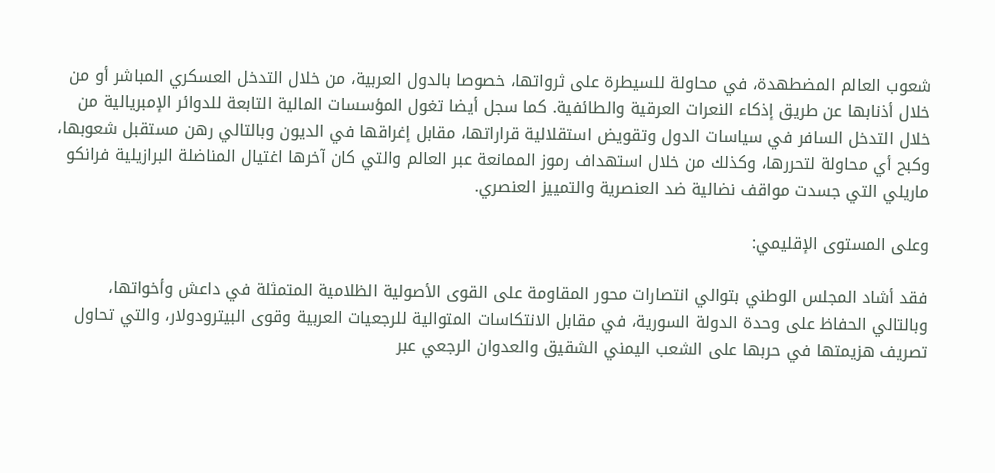شعوب العالم المضطهدة، في محاولة للسيطرة على ثرواتها، خصوصا بالدول العربية، من خلال التدخل العسكري المباشر أو من خلال أذنابها عن طريق إذكاء النعرات العرقية والطائفية. كما سجل أيضا تغول المؤسسات المالية التابعة للدوائر الإمبريالية من خلال التدخل السافر في سياسات الدول وتقويض استقلالية قراراتها، مقابل إغراقها في الديون وبالتالي رهن مستقبل شعوبها، وكبح أي محاولة لتحررها، وكذلك من خلال استهداف رموز الممانعة عبر العالم والتي كان آخرها اغتيال المناضلة البرازيلية فرانكو ماريلي التي جسدت مواقف نضالية ضد العنصرية والتمييز العنصري.

وعلى المستوى الإقليمي:

فقد أشاد المجلس الوطني بتوالي انتصارات محور المقاومة على القوى الأصولية الظلامية المتمثلة في داعش وأخواتها، وبالتالي الحفاظ على وحدة الدولة السورية، في مقابل الانتكاسات المتوالية للرجعيات العربية وقوى البيترودولار، والتي تحاول تصريف هزيمتها في حربها على الشعب اليمني الشقيق والعدوان الرجعي عبر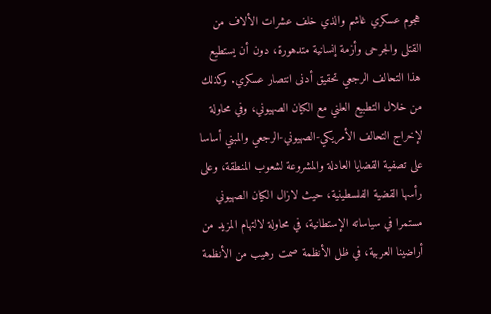هجوم عسكري غاشم والذي خلف عشرات الألاف من القتلى والجرحى وأزمة إنسانية متدهورة، دون أن يستطيع هذا التحالف الرجعي تحقيق أدنى انتصار عسكري. وكذلك من خلال التطبيع العلني مع الكيان الصهيوني، وفي محاولة لإخراج التحالف الأمريكي-الصهيوني-الرجعي والمبني أساسا على تصفية القضايا العادلة والمشروعة لشعوب المنطقة، وعلى رأسها القضية الفلسطينية، حيث لازال الكيان الصهيوني مستمرا في سياساته الإستطانية، في محاولة لالتهام المزيد من أراضينا العربية، في ظل الأنظمة صمت رهيب من الأنظمة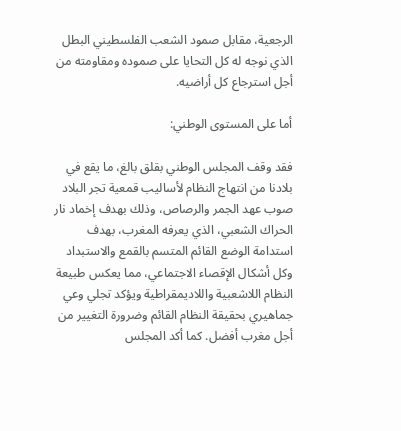الرجعية، مقابل صمود الشعب الفلسطيني البطل الذي نوجه له كل التحايا على صموده ومقاومته من أجل استرجاع كل أراضيه.

أما على المستوى الوطني:

فقد وقف المجلس الوطني بقلق بالغ، ما يقع في بلادنا من انتهاج النظام لأساليب قمعية تجر البلاد صوب عهد الجمر والرصاص، وذلك بهدف إخماد نار الحراك الشعبي، الذي يعرفه المغرب، بهدف استدامة الوضع القائم المتسم بالقمع والاستبداد وكل أشكال الإقصاء الاجتماعي، مما يعكس طبيعة النظام اللاشعبية واللاديمقراطية ويؤكد تجلي وعي جماهيري بحقيقة النظام القائم وضرورة التغيير من أجل مغرب أفضل. كما أكد المجلس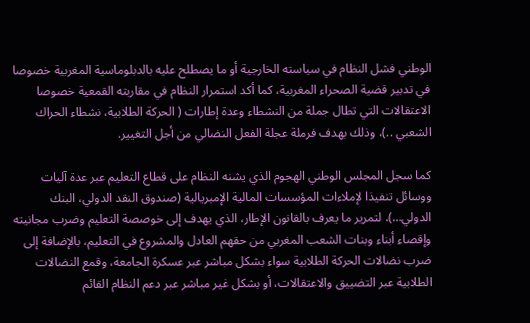الوطني فشل النظام في سياسته الخارجية أو ما يصطلح عليه بالدبلوماسية المغربية خصوصا في تدبير قضية الصحراء المغربية، كما أكد استمرار النظام في مقاربته القمعية خصوصا الاعتقالات التي تطال جملة من النشطاء وعدة إطارات ( الحركة الطلابية، نشطاء الحراك الشعبي ..)، وذلك بهدف فرملة عجلة الفعل النضالي من أجل التغيير.

كما سجل المجلس الوطني الهجوم الذي يشنه النظام على قطاع التعليم عبر عدة آليات ووسائل تنفيذا لإملاءات المؤسسات المالية الإمبريالية (صندوق النقد الدولي، البنك الدولي…)، لتمرير ما يعرف بالقانون الإطار، الذي يهدف إلى خوصصة التعليم وضرب مجانيته وإقصاء أبناء وبنات الشعب المغربي من حقهم العادل والمشروع في التعليم، بالإضافة إلى ضرب نضالات الحركة الطلابية سواء بشكل مباشر عبر عسكرة الجامعة، وقمع النضالات الطلابية عبر التضييق والاعتقالات، أو بشكل غير مباشر عبر دعم النظام القائم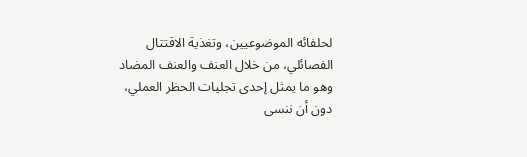لحلفائه الموضوعيين، وتغذية الاقتتال الفصائلي، من خلال العنف والعنف المضاد وهو ما يمثل إحدى تجليات الحظر العملي، دون أن ننسى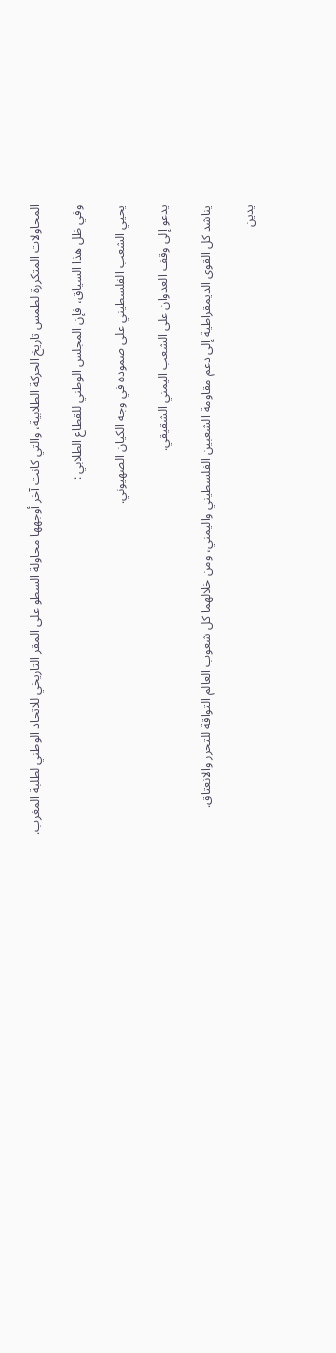المحاولات المتكررة لطمس تاريخ الحركة الطلابية، والتي كانت آخر أوجهها محاولة السطو على المقر التاريخي للاتحاد الوطني لطلبة المغرب.

وفي ظل هذا السياق، فإن المجلس الوطني للقطاع الطلابي :

يحيي الشعب الفلسطيني على صموده في وجه الكيان الصهيوني.

يدعو إلى وقف العدوان على الشعب اليمني الشقيقي.

يناشد كل القوى الديمقراطية إلى دعم مقاومة الشعبين الفلسطيني واليمني، ومن خلالهما كل شعوب العالم التواقة للتحرر والانعتاق.

يدين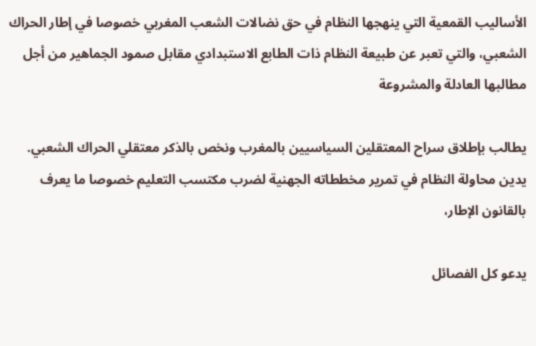الأساليب القمعية التي ينهجها النظام في حق نضالات الشعب المغربي خصوصا في إطار الحراك الشعبي، والتي تعبر عن طبيعة النظام ذات الطابع الاستبدادي مقابل صمود الجماهير من أجل مطالبها العادلة والمشروعة

يطالب بإطلاق سراح المعتقلين السياسيين بالمغرب ونخص بالذكر معتقلي الحراك الشعبي.
يدين محاولة النظام في تمرير مخططاته الجهنية لضرب مكتسب التعليم خصوصا ما يعرف بالقانون الإطار،

يدعو كل الفصائل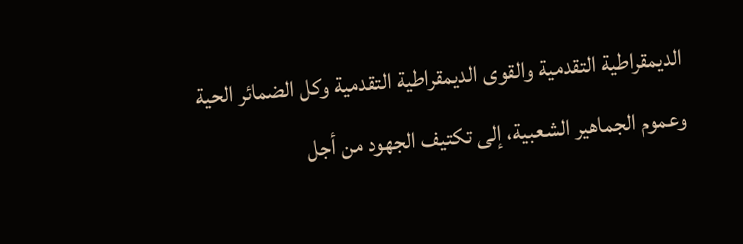الديمقراطية التقدمية والقوى الديمقراطية التقدمية وكل الضمائر الحية وعموم الجماهير الشعبية، إلى تكتيف الجهود من أجل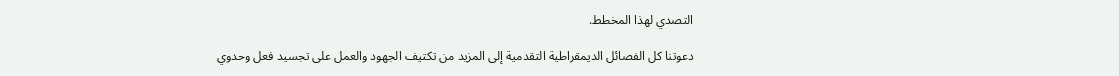التصدي لهذا المخطط.

دعوتنا كل الفصائل الديمقراطية التقدمية إلى المزيد من تكتيف الجهود والعمل على تجسيد فعل وحدوي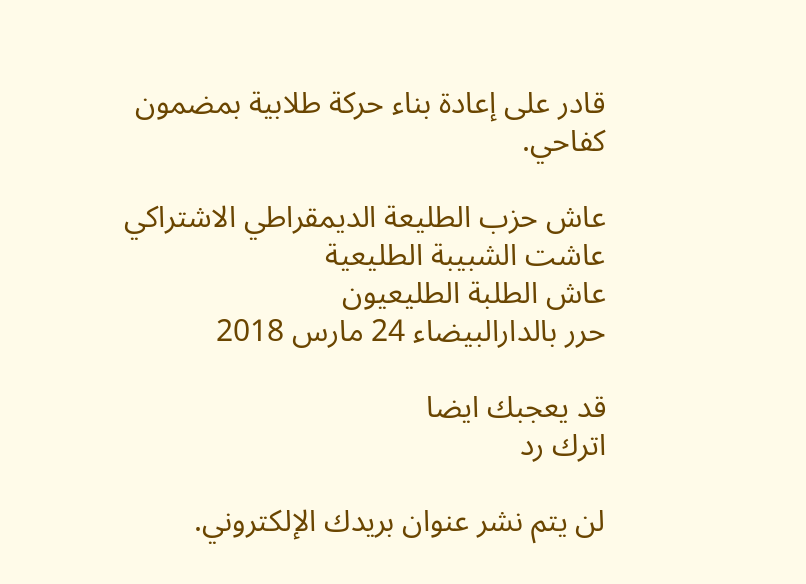قادر على إعادة بناء حركة طلابية بمضمون كفاحي.

عاش حزب الطليعة الديمقراطي الاشتراكي
عاشت الشبيبة الطليعية
عاش الطلبة الطليعيون
حرر بالدارالبيضاء 24 مارس 2018

قد يعجبك ايضا
اترك رد

لن يتم نشر عنوان بريدك الإلكتروني.